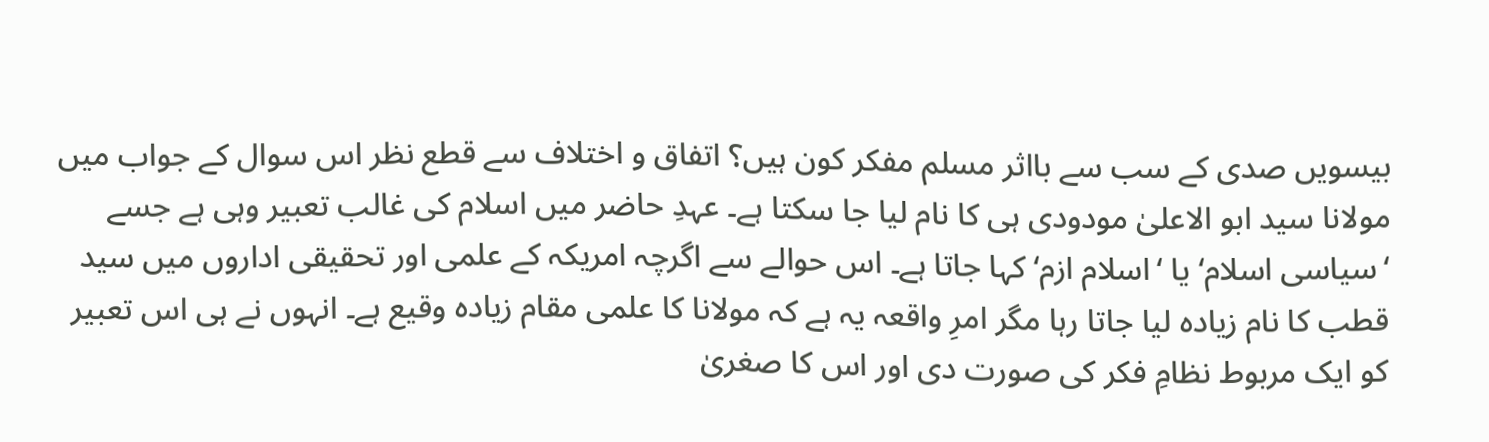بیسویں صدی کے سب سے بااثر مسلم مفکر کون ہیں؟ اتفاق و اختلاف سے قطع نظر اس سوال کے جواب میں مولانا سید ابو الاعلیٰ مودودی ہی کا نام لیا جا سکتا ہے۔ عہدِ حاضر میں اسلام کی غالب تعبیر وہی ہے جسے ‘سیاسی اسلام‘ یا ‘اسلام ازم‘ کہا جاتا ہے۔ اس حوالے سے اگرچہ امریکہ کے علمی اور تحقیقی اداروں میں سید قطب کا نام زیادہ لیا جاتا رہا مگر امرِ واقعہ یہ ہے کہ مولانا کا علمی مقام زیادہ وقیع ہے۔ انہوں نے ہی اس تعبیر کو ایک مربوط نظامِ فکر کی صورت دی اور اس کا صغریٰ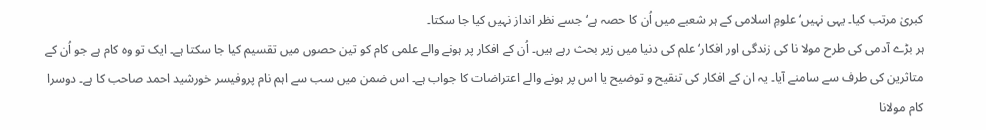کبریٰ مرتب کیا۔ یہی نہیں‘ علومِ اسلامی کے ہر شعبے میں اُن کا حصہ ہے‘ جسے نظر انداز نہیں کیا جا سکتا۔
ہر بڑے آدمی کی طرح مولا نا کی زندگی اور افکار‘ علم کی دنیا میں زیر بحث رہے ہیں۔ اُن کے افکار پر ہونے والے علمی کام کو تین حصوں میں تقسیم کیا جا سکتا ہے۔ ایک تو وہ کام ہے جو اُن کے متاثرین کی طرف سے سامنے آیا۔ یہ ان کے افکار کی تنقیح و توضیح یا اس پر ہونے والے اعتراضات کا جواب ہے۔ اس ضمن میں سب سے اہم نام پروفیسر خورشید احمد صاحب کا ہے۔ دوسرا کام مولانا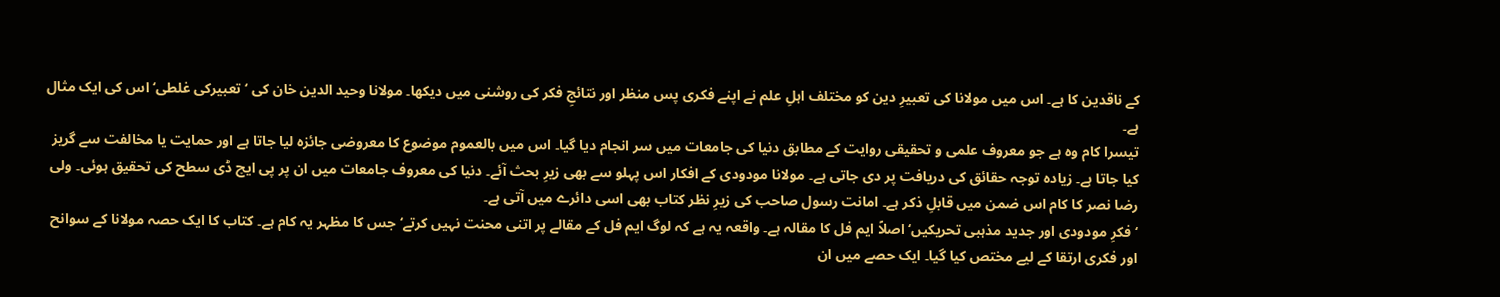کے ناقدین کا ہے۔ اس میں مولانا کی تعبیرِ دین کو مختلف اہلِ علم نے اپنے فکری پس منظر اور نتائجِ فکر کی روشنی میں دیکھا۔ مولانا وحید الدین خان کی ‘تعبیرکی غلطی‘ اس کی ایک مثال ہے۔
تیسرا کام وہ ہے جو معروف علمی و تحقیقی روایت کے مطابق دنیا کی جامعات میں سر انجام دیا گیا۔ اس میں بالعموم موضوع کا معروضی جائزہ لیا جاتا ہے اور حمایت یا مخالفت سے گریز کیا جاتا ہے۔ زیادہ توجہ حقائق کی دریافت پر دی جاتی ہے۔ مولانا مودودی کے افکار اس پہلو سے بھی زیرِ بحث آئے۔ دنیا کی معروف جامعات میں ان پر پی ایچ ڈی سطح کی تحقیق ہوئی۔ ولی رضا نصر کا کام اس ضمن میں قابلِ ذکر ہے۔ امانت رسول صاحب کی زیرِ نظر کتاب بھی اسی دائرے میں آتی ہے۔
‘فکرِ مودودی اور جدید مذہبی تحریکیں‘ اصلاً ایم فل کا مقالہ ہے۔ واقعہ یہ ہے کہ لوگ ایم فل کے مقالے پر اتنی محنت نہیں کرتے‘ جس کا مظہر یہ کام ہے۔ کتاب کا ایک حصہ مولانا کے سوانح اور فکری ارتقا کے لیے مختص کیا گیا۔ ایک حصے میں ان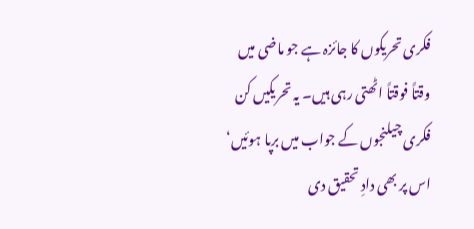فکری تحریکوں کا جائزہ ہے جو ماضی میں وقتاً فوقتاً اٹھتی رہی ہیں۔ یہ تحریکیں کن فکری چیلنجوں کے جواب میں برپا ہوئیں‘ اس پر بھی دادِ تحقیق دی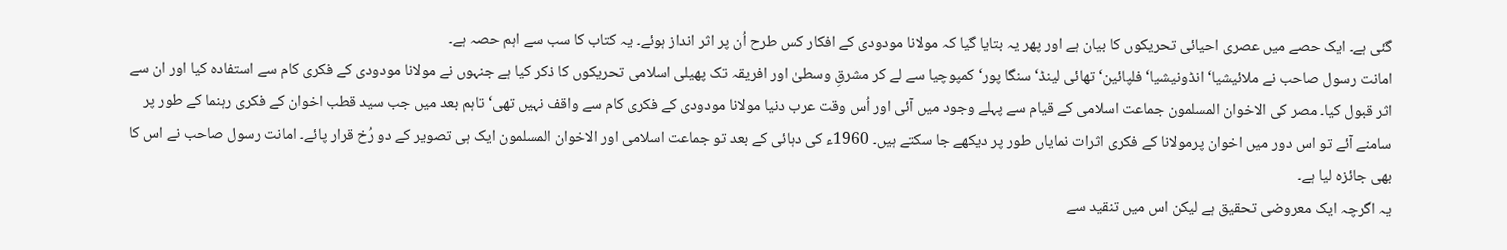گئی ہے۔ ایک حصے میں عصری احیائی تحریکوں کا بیان ہے اور پھر یہ بتایا گیا کہ مولانا مودودی کے افکار کس طرح اُن پر اثر انداز ہوئے۔ یہ کتاب کا سب سے اہم حصہ ہے۔
امانت رسول صاحب نے ملائیشیا‘ انڈونیشیا‘ فلپائین‘ تھائی لینڈ‘ سنگا پور‘ کمپوچیا سے لے کر مشرقِ وسطیٰ اور افریقہ تک پھیلی اسلامی تحریکوں کا ذکر کیا ہے جنہوں نے مولانا مودودی کے فکری کام سے استفادہ کیا اور ان سے اثر قبول کیا۔ مصر کی الاخوان المسلمون جماعت اسلامی کے قیام سے پہلے وجود میں آئی اور اُس وقت عرب دنیا مولانا مودودی کے فکری کام سے واقف نہیں تھی‘ تاہم بعد میں جب سید قطب اخوان کے فکری رہنما کے طور پر سامنے آئے تو اس دور میں اخوان پرمولانا کے فکری اثرات نمایاں طور پر دیکھے جا سکتے ہیں۔ 1960ء کی دہائی کے بعد تو جماعت اسلامی اور الاخوان المسلمون ایک ہی تصویر کے دو رُخ قرار پائے۔ امانت رسول صاحب نے اس کا بھی جائزہ لیا ہے۔
یہ اگرچہ ایک معروضی تحقیق ہے لیکن اس میں تنقید سے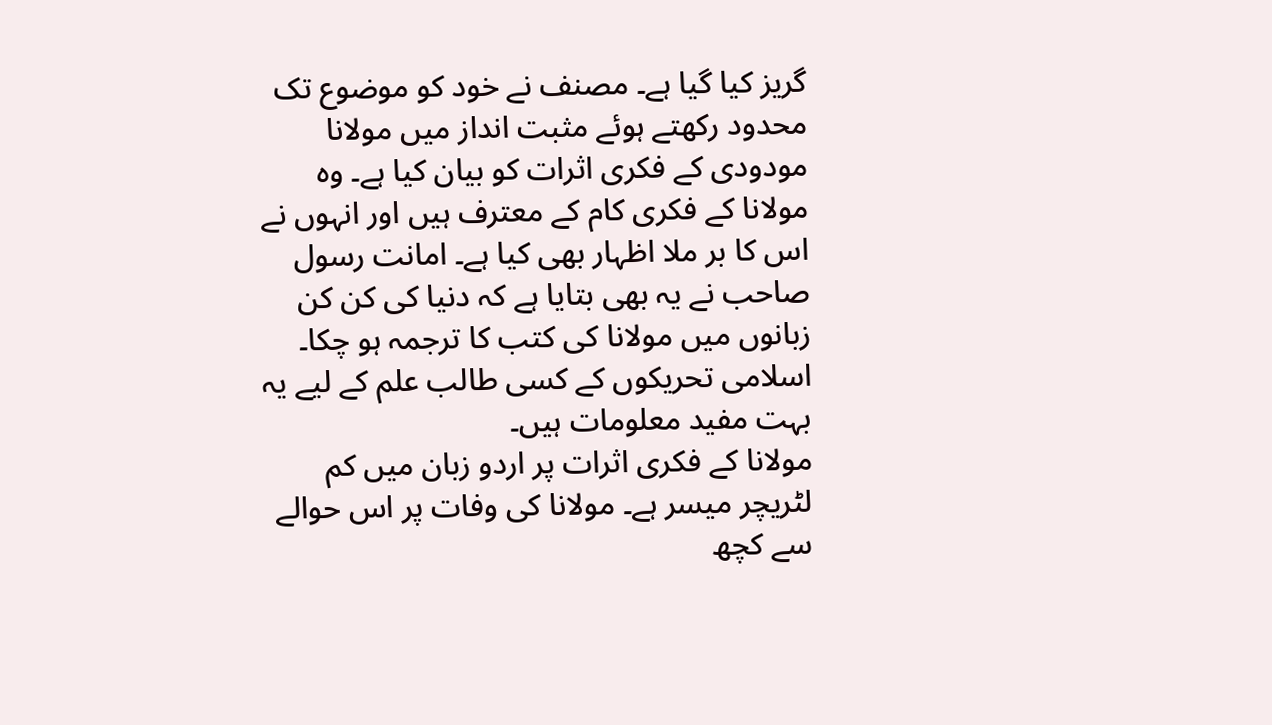گریز کیا گیا ہے۔ مصنف نے خود کو موضوع تک محدود رکھتے ہوئے مثبت انداز میں مولانا مودودی کے فکری اثرات کو بیان کیا ہے۔ وہ مولانا کے فکری کام کے معترف ہیں اور انہوں نے اس کا بر ملا اظہار بھی کیا ہے۔ امانت رسول صاحب نے یہ بھی بتایا ہے کہ دنیا کی کن کن زبانوں میں مولانا کی کتب کا ترجمہ ہو چکا۔ اسلامی تحریکوں کے کسی طالب علم کے لیے یہ بہت مفید معلومات ہیں۔
مولانا کے فکری اثرات پر اردو زبان میں کم لٹریچر میسر ہے۔ مولانا کی وفات پر اس حوالے سے کچھ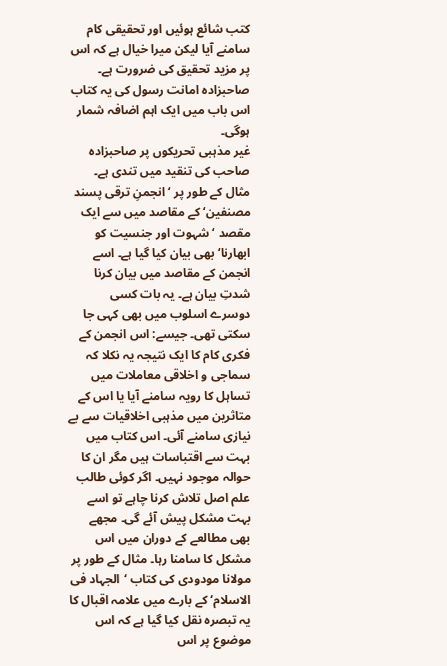کتب شائع ہوئیں اور تحقیقی کام سامنے آیا لیکن میرا خیال ہے کہ اس پر مزید تحقیق کی ضرورت ہے۔ صاحبزادہ امانت رسول کی یہ کتاب اس باب میں ایک اہم اضافہ شمار ہوگی۔
غیر مذہبی تحریکوں پر صاحبزادہ صاحب کی تنقید میں تندی ہے۔ مثال کے طور پر ‘انجمنِ ترقی پسند مصنفین‘ کے مقاصد میں سے ایک مقصد ‘شہوت اور جنسیت کو ابھارنا‘ بھی بیان کیا گیا ہے۔ اسے انجمن کے مقاصد میں بیان کرنا شدتِ بیان ہے۔ یہ بات کسی دوسرے اسلوب میں بھی کہی جا سکتی تھی۔ جیسے: اس انجمن کے فکری کام کا ایک نتیجہ یہ نکلا کہ سماجی و اخلاقی معاملات میں تساہل کا رویہ سامنے آیا یا اس کے متاثرین میں مذہبی اخلاقیات سے بے نیازی سامنے آئی۔ اس کتاب میں بہت سے اقتباسات ہیں مگر ان کا حوالہ موجود نہیں۔ اگر کوئی طالب علم اصل تلاش کرنا چاہے تو اسے بہت مشکل پیش آئے گی۔ مجھے بھی مطالعے کے دوران میں اس مشکل کا سامنا رہا۔ مثال کے طور پر مولانا مودودی کی کتاب ‘الجہاد فی الاسلام‘ کے بارے میں علامہ اقبال کا یہ تبصرہ نقل کیا گیا ہے کہ اس موضوع پر اس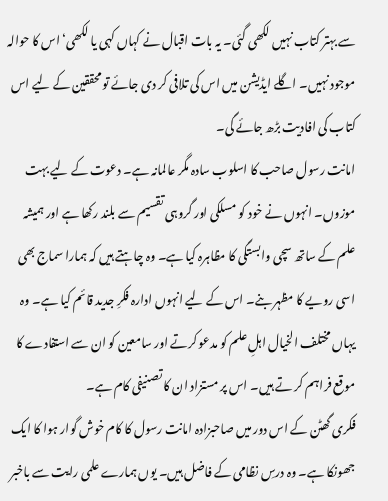سے بہتر کتاب نہیں لکھی گئی۔ یہ بات اقبال نے کہاں کہی یا لکھی‘ اس کا حوالہ موجود نہیں۔ اگلے ایڈیشن میں اس کی تلافی کر دی جائے تو محققین کے لیے اس کتاب کی افادیت بڑھ جائے گی۔
امانت رسول صاحب کا اسلوب سادہ مگر عالمانہ ہے۔ دعوت کے لیے بہت موزوں۔ انہوں نے خود کو مسلکی اور گروہی تقسیم سے بلند رکھا ہے اور ہمیشہ علم کے ساتھ سچی وابستگی کا مظاہرہ کیا ہے۔ وہ چاہتے ہیں کہ ہمارا سماج بھی اسی رویے کا مظہر بنے۔ اس کے لیے انہوں ادارہ فکرِ جدید قائم کیا ہے۔ وہ یہاں مختلف الخیال اہلِ علم کو مدعو کرتے اور سامعین کو ان سے استفادے کا موقع فراہم کر تے ہیں۔ اس پر مستزاد ان کا تصنیفی کام ہے۔
فکری گھٹن کے اس دور میں صاحبزادہ امانت رسول کا کام خوش گوار ہوا کا ایک جھونکا ہے۔ وہ درسِ نظامی کے فاضل ہیں۔ یوں ہمارے علمی رایت سے باخبر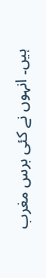ہیں۔ انہوں نے کئی برس مغرب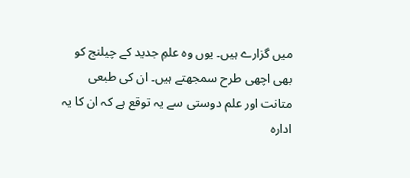میں گزارے ہیں۔ یوں وہ علمِ جدید کے چیلنج کو بھی اچھی طرح سمجھتے ہیں۔ ان کی طبعی متانت اور علم دوستی سے یہ توقع ہے کہ ان کا یہ ادارہ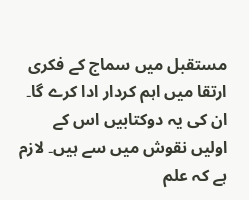مستقبل میں سماج کے فکری ارتقا میں اہم کردار ادا کرے گا۔ ان کی یہ دوکتابیں اس کے اولیں نقوش میں سے ہیں۔ لازم ہے کہ علم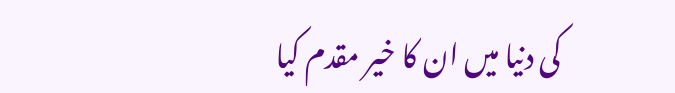کی دنیا میں ان کا خیر مقدم کیا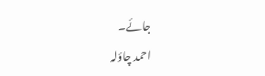جائے۔
احمد چاؤلہ